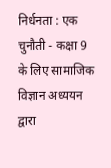निर्धनता : एक चुनौती - कक्षा 9 के लिए सामाजिक विज्ञान अध्ययन
द्वारा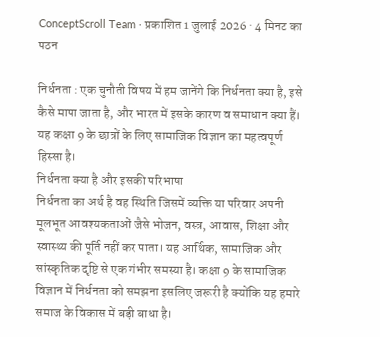ConceptScroll Team · प्रकाशित 1 जुलाई 2026 · 4 मिनट का पठन

निर्धनता : एक चुनौती विषय में हम जानेंगे कि निर्धनता क्या है, इसे कैसे मापा जाता है, और भारत में इसके कारण व समाधान क्या हैं। यह कक्षा 9 के छात्रों के लिए सामाजिक विज्ञान का महत्वपूर्ण हिस्सा है।
निर्धनता क्या है और इसकी परिभाषा
निर्धनता का अर्थ है वह स्थिति जिसमें व्यक्ति या परिवार अपनी मूलभूत आवश्यकताओं जैसे भोजन, वस्त्र, आवास, शिक्षा और स्वास्थ्य की पूर्ति नहीं कर पाता। यह आर्थिक, सामाजिक और सांस्कृतिक दृष्टि से एक गंभीर समस्या है। कक्षा 9 के सामाजिक विज्ञान में निर्धनता को समझना इसलिए जरूरी है क्योंकि यह हमारे समाज के विकास में बड़ी बाधा है।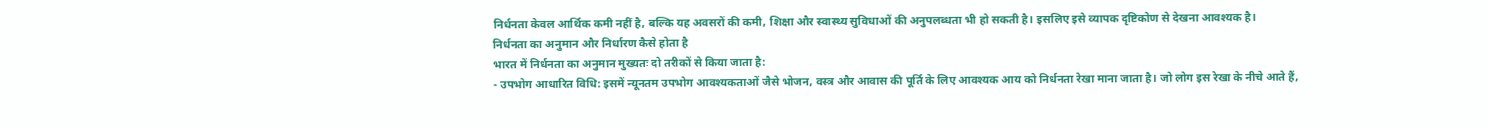निर्धनता केवल आर्थिक कमी नहीं है, बल्कि यह अवसरों की कमी, शिक्षा और स्वास्थ्य सुविधाओं की अनुपलब्धता भी हो सकती है। इसलिए इसे व्यापक दृष्टिकोण से देखना आवश्यक है।
निर्धनता का अनुमान और निर्धारण कैसे होता है
भारत में निर्धनता का अनुमान मुख्यतः दो तरीकों से किया जाता है:
- उपभोग आधारित विधि: इसमें न्यूनतम उपभोग आवश्यकताओं जैसे भोजन, वस्त्र और आवास की पूर्ति के लिए आवश्यक आय को निर्धनता रेखा माना जाता है। जो लोग इस रेखा के नीचे आते हैं,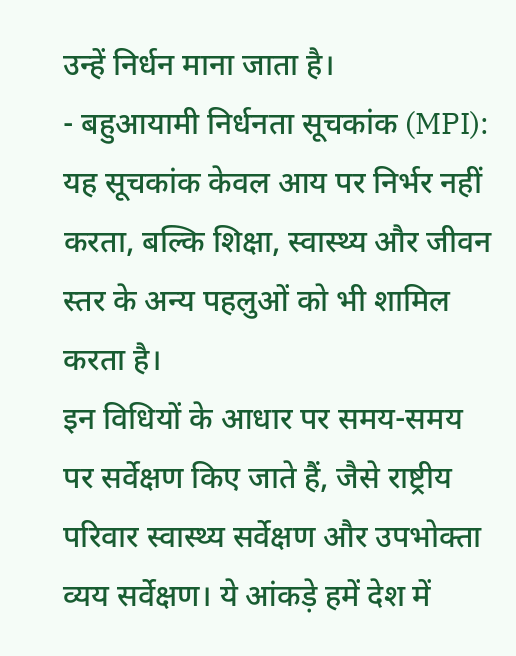उन्हें निर्धन माना जाता है।
- बहुआयामी निर्धनता सूचकांक (MPI): यह सूचकांक केवल आय पर निर्भर नहीं करता, बल्कि शिक्षा, स्वास्थ्य और जीवन स्तर के अन्य पहलुओं को भी शामिल करता है।
इन विधियों के आधार पर समय-समय पर सर्वेक्षण किए जाते हैं, जैसे राष्ट्रीय परिवार स्वास्थ्य सर्वेक्षण और उपभोक्ता व्यय सर्वेक्षण। ये आंकड़े हमें देश में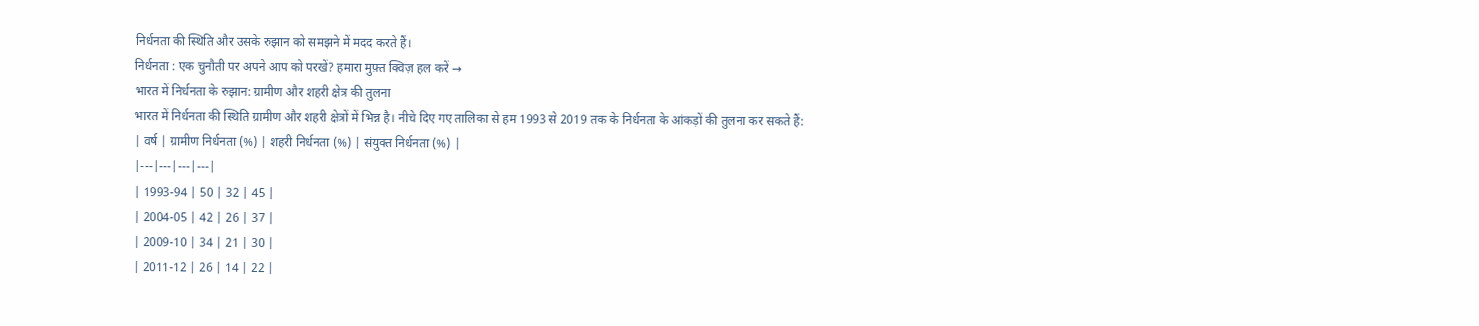निर्धनता की स्थिति और उसके रुझान को समझने में मदद करते हैं।
निर्धनता : एक चुनौती पर अपने आप को परखें? हमारा मुफ़्त क्विज़ हल करें →
भारत में निर्धनता के रुझान: ग्रामीण और शहरी क्षेत्र की तुलना
भारत में निर्धनता की स्थिति ग्रामीण और शहरी क्षेत्रों में भिन्न है। नीचे दिए गए तालिका से हम 1993 से 2019 तक के निर्धनता के आंकड़ों की तुलना कर सकते हैं:
| वर्ष | ग्रामीण निर्धनता (%) | शहरी निर्धनता (%) | संयुक्त निर्धनता (%) |
|---|---|---|---|
| 1993-94 | 50 | 32 | 45 |
| 2004-05 | 42 | 26 | 37 |
| 2009-10 | 34 | 21 | 30 |
| 2011-12 | 26 | 14 | 22 |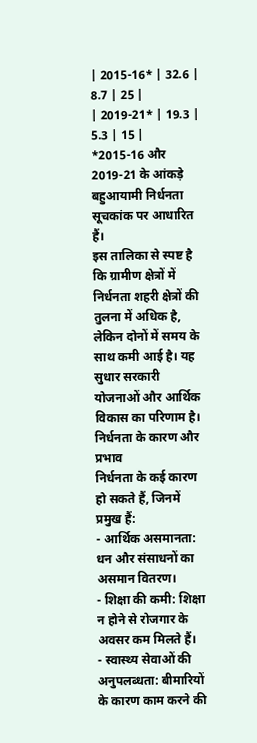| 2015-16* | 32.6 | 8.7 | 25 |
| 2019-21* | 19.3 | 5.3 | 15 |
*2015-16 और 2019-21 के आंकड़े बहुआयामी निर्धनता सूचकांक पर आधारित हैं।
इस तालिका से स्पष्ट है कि ग्रामीण क्षेत्रों में निर्धनता शहरी क्षेत्रों की तुलना में अधिक है, लेकिन दोनों में समय के साथ कमी आई है। यह सुधार सरकारी योजनाओं और आर्थिक विकास का परिणाम है।
निर्धनता के कारण और प्रभाव
निर्धनता के कई कारण हो सकते हैं, जिनमें प्रमुख हैं:
- आर्थिक असमानता: धन और संसाधनों का असमान वितरण।
- शिक्षा की कमी: शिक्षा न होने से रोजगार के अवसर कम मिलते हैं।
- स्वास्थ्य सेवाओं की अनुपलब्धता: बीमारियों के कारण काम करने की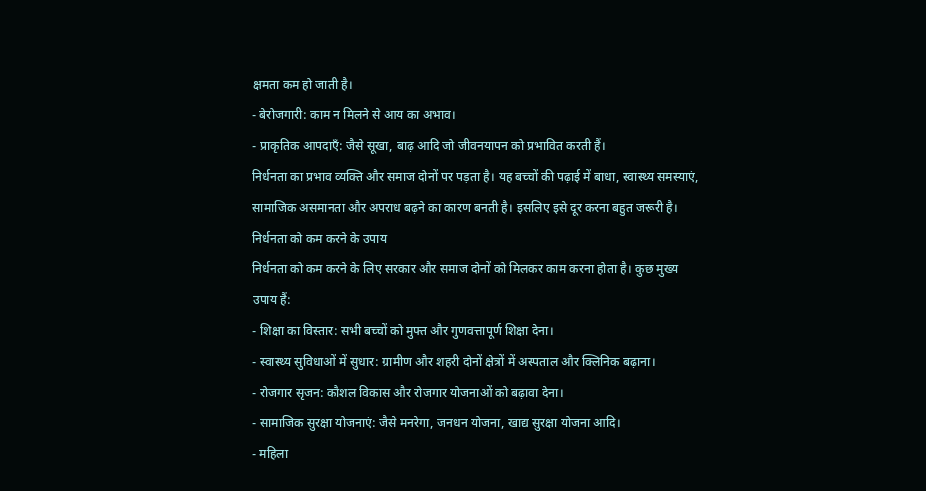क्षमता कम हो जाती है।
- बेरोजगारी: काम न मिलने से आय का अभाव।
- प्राकृतिक आपदाएँ: जैसे सूखा, बाढ़ आदि जो जीवनयापन को प्रभावित करती हैं।
निर्धनता का प्रभाव व्यक्ति और समाज दोनों पर पड़ता है। यह बच्चों की पढ़ाई में बाधा, स्वास्थ्य समस्याएं, सामाजिक असमानता और अपराध बढ़ने का कारण बनती है। इसलिए इसे दूर करना बहुत जरूरी है।
निर्धनता को कम करने के उपाय
निर्धनता को कम करने के लिए सरकार और समाज दोनों को मिलकर काम करना होता है। कुछ मुख्य उपाय हैं:
- शिक्षा का विस्तार: सभी बच्चों को मुफ्त और गुणवत्तापूर्ण शिक्षा देना।
- स्वास्थ्य सुविधाओं में सुधार: ग्रामीण और शहरी दोनों क्षेत्रों में अस्पताल और क्लिनिक बढ़ाना।
- रोजगार सृजन: कौशल विकास और रोजगार योजनाओं को बढ़ावा देना।
- सामाजिक सुरक्षा योजनाएं: जैसे मनरेगा, जनधन योजना, खाद्य सुरक्षा योजना आदि।
- महिला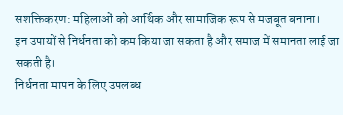सशक्तिकरण: महिलाओं को आर्थिक और सामाजिक रूप से मजबूत बनाना।
इन उपायों से निर्धनता को कम किया जा सकता है और समाज में समानता लाई जा सकती है।
निर्धनता मापन के लिए उपलब्ध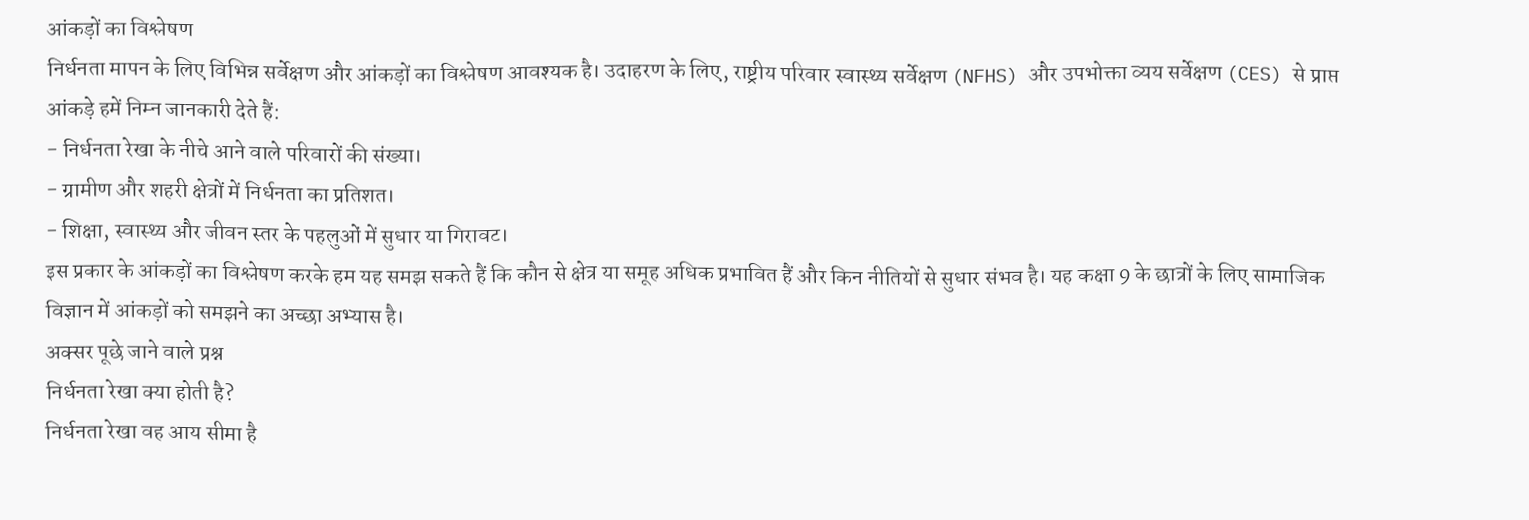आंकड़ों का विश्लेषण
निर्धनता मापन के लिए विभिन्न सर्वेक्षण और आंकड़ों का विश्लेषण आवश्यक है। उदाहरण के लिए, राष्ट्रीय परिवार स्वास्थ्य सर्वेक्षण (NFHS) और उपभोक्ता व्यय सर्वेक्षण (CES) से प्राप्त आंकड़े हमें निम्न जानकारी देते हैं:
- निर्धनता रेखा के नीचे आने वाले परिवारों की संख्या।
- ग्रामीण और शहरी क्षेत्रों में निर्धनता का प्रतिशत।
- शिक्षा, स्वास्थ्य और जीवन स्तर के पहलुओं में सुधार या गिरावट।
इस प्रकार के आंकड़ों का विश्लेषण करके हम यह समझ सकते हैं कि कौन से क्षेत्र या समूह अधिक प्रभावित हैं और किन नीतियों से सुधार संभव है। यह कक्षा 9 के छात्रों के लिए सामाजिक विज्ञान में आंकड़ों को समझने का अच्छा अभ्यास है।
अक्सर पूछे जाने वाले प्रश्न
निर्धनता रेखा क्या होती है?
निर्धनता रेखा वह आय सीमा है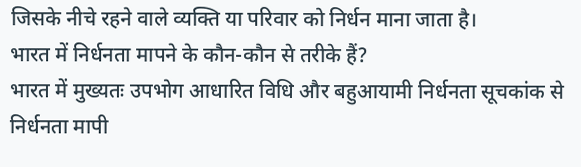जिसके नीचे रहने वाले व्यक्ति या परिवार को निर्धन माना जाता है।
भारत में निर्धनता मापने के कौन-कौन से तरीके हैं?
भारत में मुख्यतः उपभोग आधारित विधि और बहुआयामी निर्धनता सूचकांक से निर्धनता मापी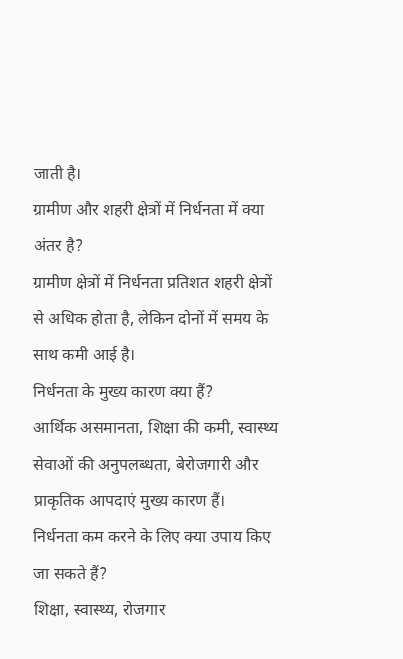जाती है।
ग्रामीण और शहरी क्षेत्रों में निर्धनता में क्या अंतर है?
ग्रामीण क्षेत्रों में निर्धनता प्रतिशत शहरी क्षेत्रों से अधिक होता है, लेकिन दोनों में समय के साथ कमी आई है।
निर्धनता के मुख्य कारण क्या हैं?
आर्थिक असमानता, शिक्षा की कमी, स्वास्थ्य सेवाओं की अनुपलब्धता, बेरोजगारी और प्राकृतिक आपदाएं मुख्य कारण हैं।
निर्धनता कम करने के लिए क्या उपाय किए जा सकते हैं?
शिक्षा, स्वास्थ्य, रोजगार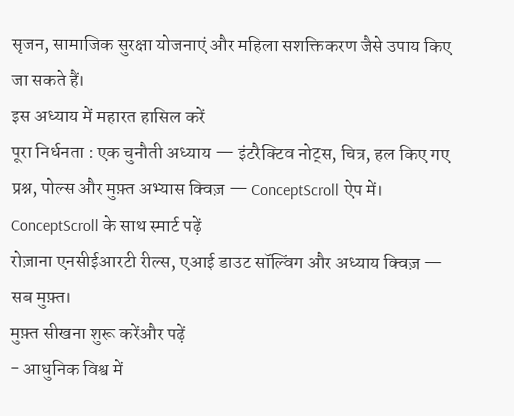सृजन, सामाजिक सुरक्षा योजनाएं और महिला सशक्तिकरण जैसे उपाय किए जा सकते हैं।
इस अध्याय में महारत हासिल करें
पूरा निर्धनता : एक चुनौती अध्याय — इंटरैक्टिव नोट्स, चित्र, हल किए गए प्रश्न, पोल्स और मुफ़्त अभ्यास क्विज़ — ConceptScroll ऐप में।
ConceptScroll के साथ स्मार्ट पढ़ें
रोज़ाना एनसीईआरटी रील्स, एआई डाउट सॉल्विंग और अध्याय क्विज़ — सब मुफ़्त।
मुफ़्त सीखना शुरू करेंऔर पढ़ें
- आधुनिक विश्व में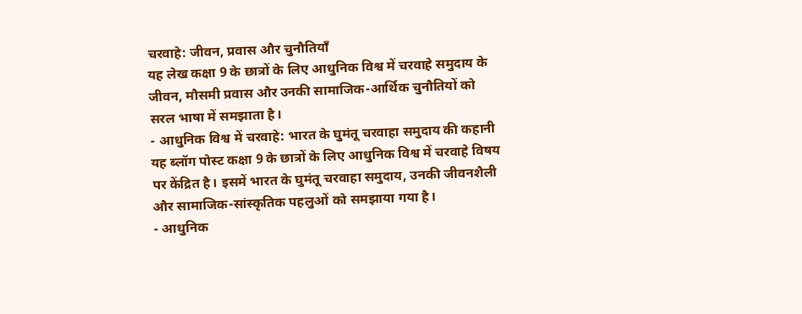चरवाहे: जीवन, प्रवास और चुनौतियाँ
यह लेख कक्षा 9 के छात्रों के लिए आधुनिक विश्व में चरवाहे समुदाय के जीवन, मौसमी प्रवास और उनकी सामाजिक-आर्थिक चुनौतियों को सरल भाषा में समझाता है।
- आधुनिक विश्व में चरवाहे: भारत के घुमंतू चरवाहा समुदाय की कहानी
यह ब्लॉग पोस्ट कक्षा 9 के छात्रों के लिए आधुनिक विश्व में चरवाहे विषय पर केंद्रित है। इसमें भारत के घुमंतू चरवाहा समुदाय, उनकी जीवनशैली और सामाजिक-सांस्कृतिक पहलुओं को समझाया गया है।
- आधुनिक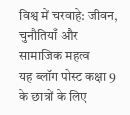विश्व में चरवाहे: जीवन, चुनौतियाँ और सामाजिक महत्व
यह ब्लॉग पोस्ट कक्षा 9 के छात्रों के लिए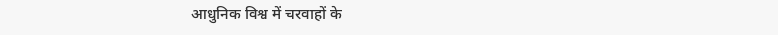आधुनिक विश्व में चरवाहों के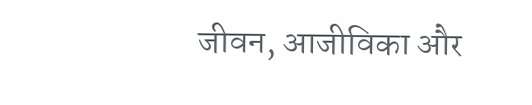जीवन, आजीविका और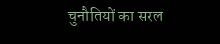चुनौतियों का सरल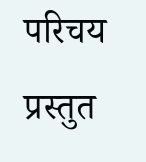परिचय प्रस्तुत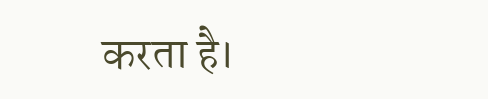करता है।